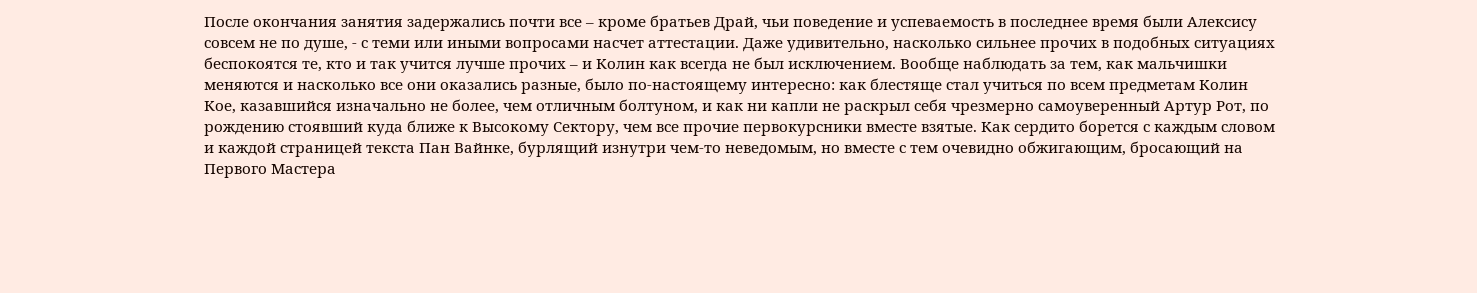После окончания занятия задержались почти все – кроме братьев Драй, чьи поведение и успеваемость в последнее время были Алексису совсем не по душе, - с теми или иными вопросами насчет аттестации. Даже удивительно, насколько сильнее прочих в подобных ситуациях беспокоятся те, кто и так учится лучше прочих – и Колин как всегда не был исключением. Вообще наблюдать за тем, как мальчишки меняются и насколько все они оказались разные, было по-настоящему интересно: как блестяще стал учиться по всем предметам Колин Кое, казавшийся изначально не более, чем отличным болтуном, и как ни капли не раскрыл себя чрезмерно самоуверенный Артур Рот, по рождению стоявший куда ближе к Высокому Сектору, чем все прочие первокурсники вместе взятые. Как сердито борется с каждым словом и каждой страницей текста Пан Вайнке, бурлящий изнутри чем-то неведомым, но вместе с тем очевидно обжигающим, бросающий на Первого Мастера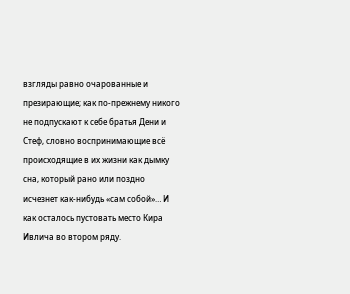взгляды равно очарованные и презирающие; как по-прежнему никого не подпускают к себе братья Дени и Стеф, словно воспринимающие всё происходящие в их жизни как дымку сна, который рано или поздно исчезнет как-нибудь «сам собой»… И как осталось пустовать место Кира Ивлича во втором ряду.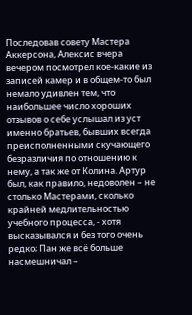Последовав совету Мастера Аккерсона, Алексис вчера вечером посмотрел кое-какие из записей камер и в общем-то был немало удивлен тем, что наибольшее число хороших отзывов о себе услышал из уст именно братьев, бывших всегда преисполненными скучающего безразличия по отношению к нему, а так же от Колина. Артур был, как правило, недоволен – не столько Мастерами, сколько крайней медлительностью учебного процесса, - хотя высказывался и без того очень редко; Пан же всё больше насмешничал –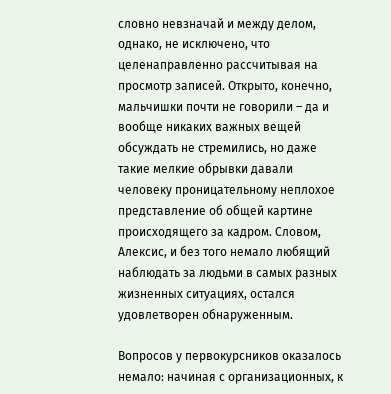словно невзначай и между делом, однако, не исключено, что целенаправленно рассчитывая на просмотр записей. Открыто, конечно, мальчишки почти не говорили – да и вообще никаких важных вещей обсуждать не стремились, но даже такие мелкие обрывки давали человеку проницательному неплохое представление об общей картине происходящего за кадром. Словом, Алексис, и без того немало любящий наблюдать за людьми в самых разных жизненных ситуациях, остался удовлетворен обнаруженным.

Вопросов у первокурсников оказалось немало: начиная с организационных, к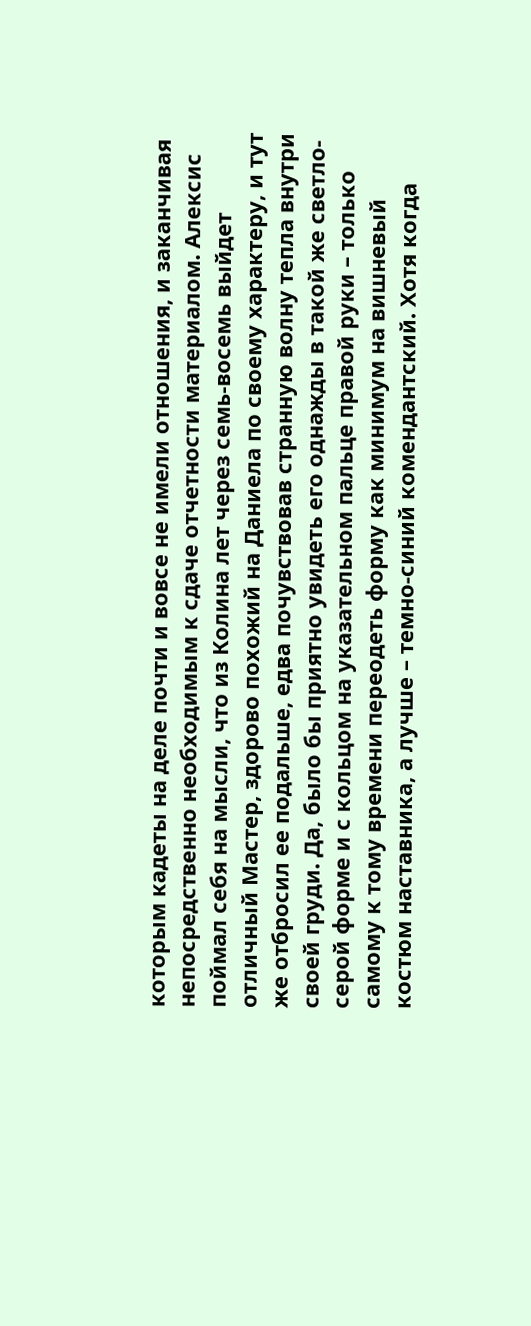которым кадеты на деле почти и вовсе не имели отношения, и заканчивая непосредственно необходимым к сдаче отчетности материалом. Алексис поймал себя на мысли, что из Колина лет через семь-восемь выйдет отличный Мастер, здорово похожий на Даниела по своему характеру, и тут же отбросил ее подальше, едва почувствовав странную волну тепла внутри своей груди. Да, было бы приятно увидеть его однажды в такой же светло-серой форме и с кольцом на указательном пальце правой руки – только самому к тому времени переодеть форму как минимум на вишневый костюм наставника, а лучше – темно-синий комендантский. Хотя когда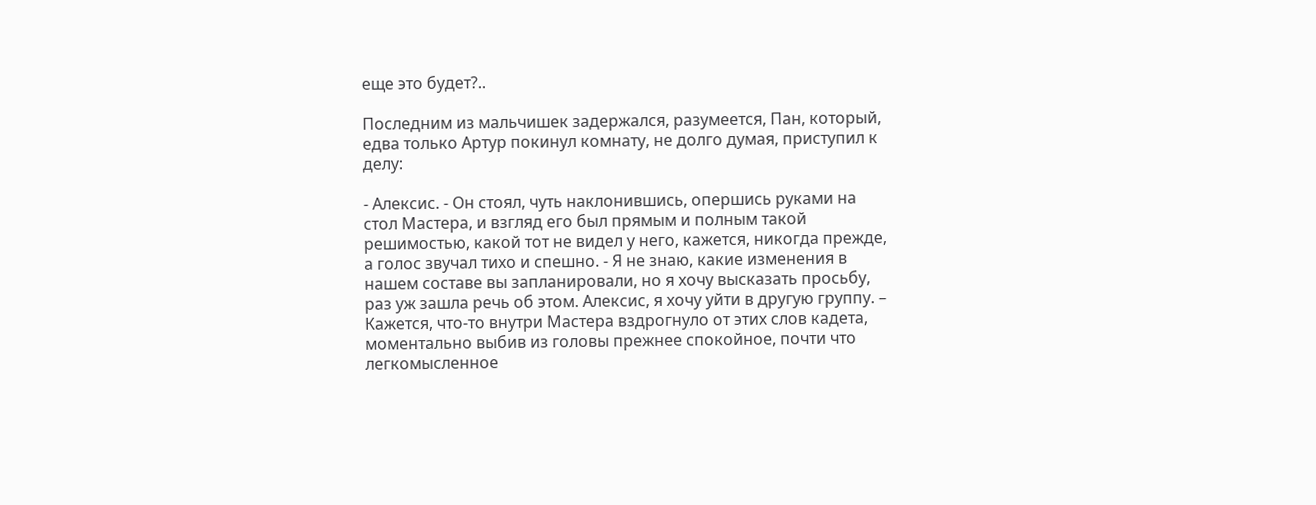еще это будет?..

Последним из мальчишек задержался, разумеется, Пан, который, едва только Артур покинул комнату, не долго думая, приступил к делу:

- Алексис. - Он стоял, чуть наклонившись, опершись руками на стол Мастера, и взгляд его был прямым и полным такой решимостью, какой тот не видел у него, кажется, никогда прежде, а голос звучал тихо и спешно. - Я не знаю, какие изменения в нашем составе вы запланировали, но я хочу высказать просьбу, раз уж зашла речь об этом. Алексис, я хочу уйти в другую группу. – Кажется, что-то внутри Мастера вздрогнуло от этих слов кадета, моментально выбив из головы прежнее спокойное, почти что легкомысленное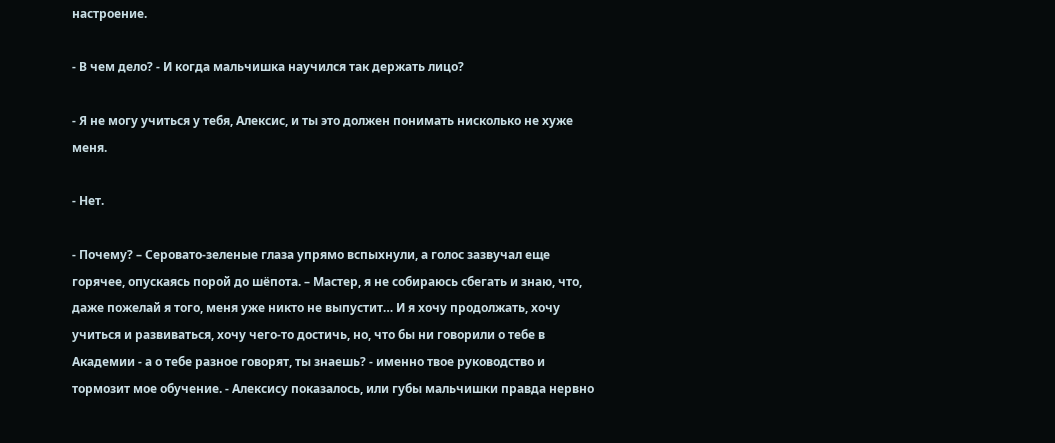настроение.

- В чем дело? - И когда мальчишка научился так держать лицо?

- Я не могу учиться у тебя, Алексис, и ты это должен понимать нисколько не хуже меня.

- Нет.

- Почему? – Серовато-зеленые глаза упрямо вспыхнули, а голос зазвучал еще горячее, опускаясь порой до шёпота. – Мастер, я не собираюсь сбегать и знаю, что, даже пожелай я того, меня уже никто не выпустит… И я хочу продолжать, хочу учиться и развиваться, хочу чего-то достичь, но, что бы ни говорили о тебе в Академии - а о тебе разное говорят, ты знаешь? - именно твое руководство и тормозит мое обучение. - Алексису показалось, или губы мальчишки правда нервно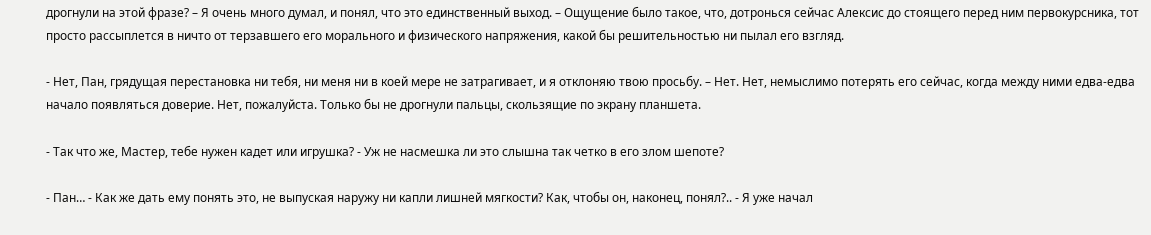дрогнули на этой фразе? – Я очень много думал, и понял, что это единственный выход. – Ощущение было такое, что, дотронься сейчас Алексис до стоящего перед ним первокурсника, тот просто рассыплется в ничто от терзавшего его морального и физического напряжения, какой бы решительностью ни пылал его взгляд.

- Нет, Пан, грядущая перестановка ни тебя, ни меня ни в коей мере не затрагивает, и я отклоняю твою просьбу. – Нет. Нет, немыслимо потерять его сейчас, когда между ними едва-едва начало появляться доверие. Нет, пожалуйста. Только бы не дрогнули пальцы, скользящие по экрану планшета.

- Так что же, Мастер, тебе нужен кадет или игрушка? - Уж не насмешка ли это слышна так четко в его злом шепоте?

- Пан… - Как же дать ему понять это, не выпуская наружу ни капли лишней мягкости? Как, чтобы он, наконец, понял?.. - Я уже начал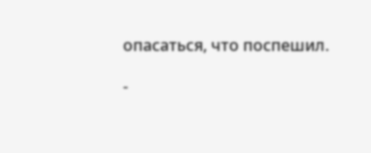опасаться, что поспешил.

-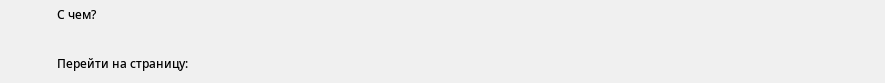С чем?

Перейти на страницу: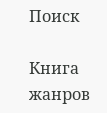Поиск

Книга жанров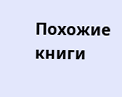Похожие книги